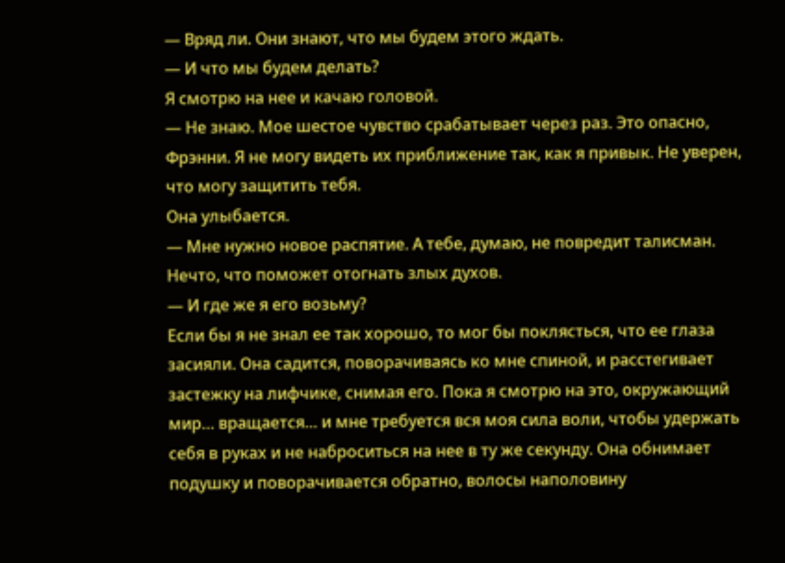— Вряд ли. Они знают, что мы будем этого ждать.
— И что мы будем делать?
Я смотрю на нее и качаю головой.
— Не знаю. Мое шестое чувство срабатывает через раз. Это опасно, Фрэнни. Я не могу видеть их приближение так, как я привык. Не уверен, что могу защитить тебя.
Она улыбается.
— Мне нужно новое распятие. А тебе, думаю, не повредит талисман. Нечто, что поможет отогнать злых духов.
— И где же я его возьму?
Если бы я не знал ее так хорошо, то мог бы поклясться, что ее глаза засияли. Она садится, поворачиваясь ко мне спиной, и расстегивает застежку на лифчике, снимая его. Пока я смотрю на это, окружающий мир… вращается… и мне требуется вся моя сила воли, чтобы удержать себя в руках и не наброситься на нее в ту же секунду. Она обнимает подушку и поворачивается обратно, волосы наполовину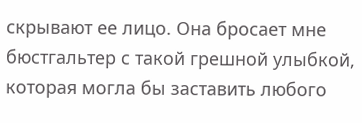скрывают ее лицо. Она бросает мне бюстгальтер с такой грешной улыбкой, которая могла бы заставить любого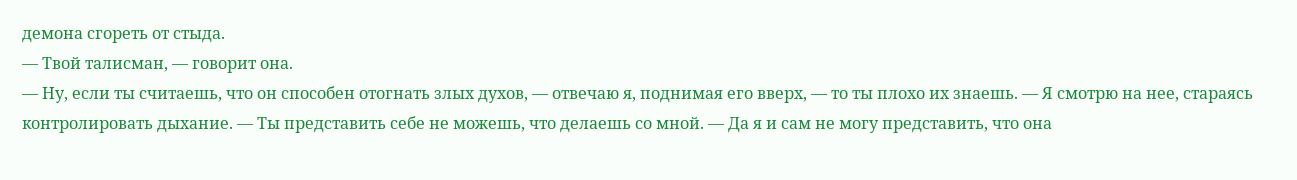демона сгореть от стыда.
— Твой талисман, — говорит она.
— Ну, если ты считаешь, что он способен отогнать злых духов, — отвечаю я, поднимая его вверх, — то ты плохо их знаешь. — Я смотрю на нее, стараясь контролировать дыхание. — Ты представить себе не можешь, что делаешь со мной. — Да я и сам не могу представить, что она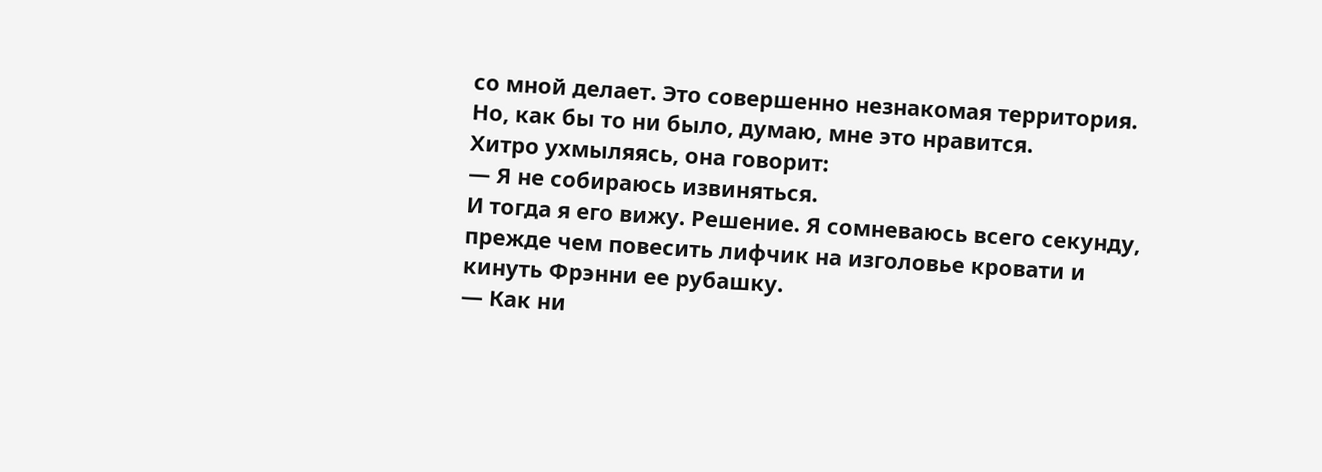со мной делает. Это совершенно незнакомая территория. Но, как бы то ни было, думаю, мне это нравится.
Хитро ухмыляясь, она говорит:
— Я не собираюсь извиняться.
И тогда я его вижу. Решение. Я сомневаюсь всего секунду, прежде чем повесить лифчик на изголовье кровати и кинуть Фрэнни ее рубашку.
— Как ни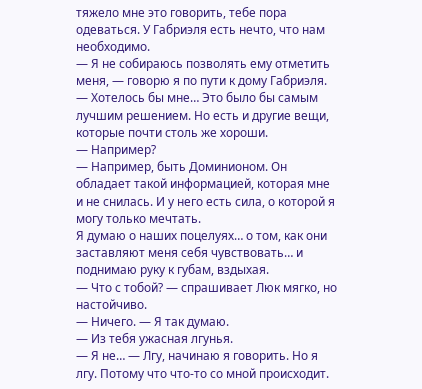тяжело мне это говорить, тебе пора одеваться. У Габриэля есть нечто, что нам необходимо.
— Я не собираюсь позволять ему отметить меня, — говорю я по пути к дому Габриэля.
— Хотелось бы мне… Это было бы самым лучшим решением. Но есть и другие вещи, которые почти столь же хороши.
— Например?
— Например, быть Доминионом. Он обладает такой информацией, которая мне и не снилась. И у него есть сила, о которой я могу только мечтать.
Я думаю о наших поцелуях… о том, как они заставляют меня себя чувствовать… и поднимаю руку к губам, вздыхая.
— Что с тобой? — спрашивает Люк мягко, но настойчиво.
— Ничего. — Я так думаю.
— Из тебя ужасная лгунья.
— Я не… — Лгу, начинаю я говорить. Но я лгу. Потому что что-то со мной происходит.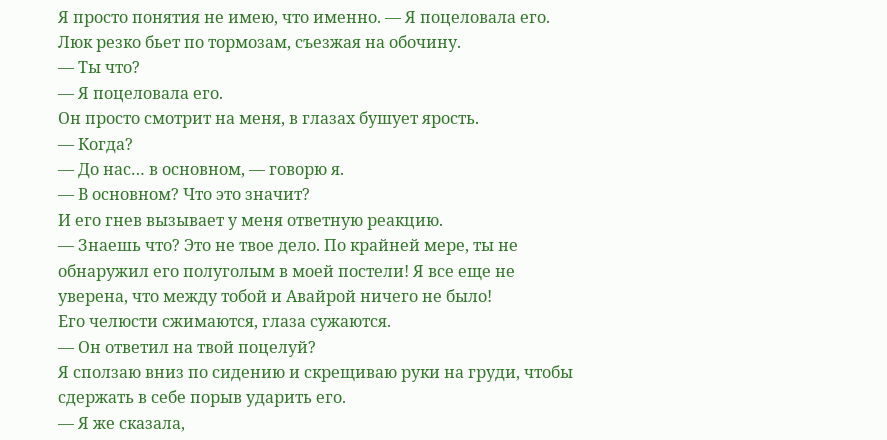Я просто понятия не имею, что именно. — Я поцеловала его.
Люк резко бьет по тормозам, съезжая на обочину.
— Ты что?
— Я поцеловала его.
Он просто смотрит на меня, в глазах бушует ярость.
— Когда?
— До нас… в основном, — говорю я.
— В основном? Что это значит?
И его гнев вызывает у меня ответную реакцию.
— Знаешь что? Это не твое дело. По крайней мере, ты не обнаружил его полуголым в моей постели! Я все еще не уверена, что между тобой и Авайрой ничего не было!
Его челюсти сжимаются, глаза сужаются.
— Он ответил на твой поцелуй?
Я сползаю вниз по сидению и скрещиваю руки на груди, чтобы сдержать в себе порыв ударить его.
— Я же сказала,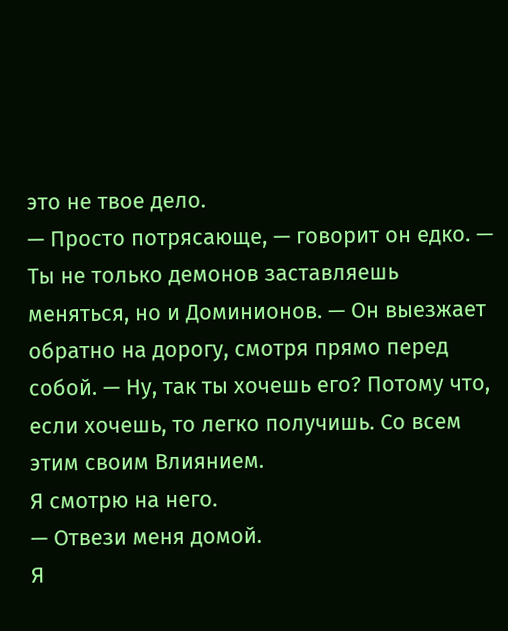это не твое дело.
— Просто потрясающе, — говорит он едко. — Ты не только демонов заставляешь меняться, но и Доминионов. — Он выезжает обратно на дорогу, смотря прямо перед собой. — Ну, так ты хочешь его? Потому что, если хочешь, то легко получишь. Со всем этим своим Влиянием.
Я смотрю на него.
— Отвези меня домой.
Я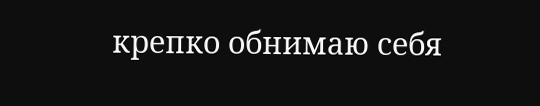крепко обнимаю себя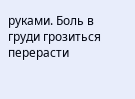руками. Боль в груди грозиться перерасти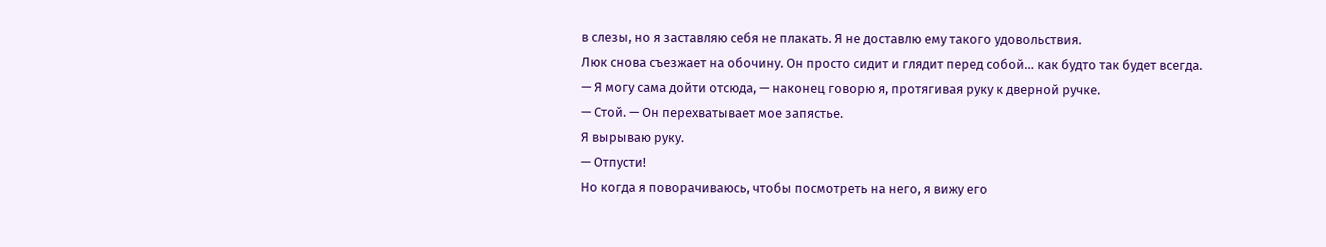в слезы, но я заставляю себя не плакать. Я не доставлю ему такого удовольствия.
Люк снова съезжает на обочину. Он просто сидит и глядит перед собой… как будто так будет всегда.
— Я могу сама дойти отсюда, — наконец говорю я, протягивая руку к дверной ручке.
— Стой. — Он перехватывает мое запястье.
Я вырываю руку.
— Отпусти!
Но когда я поворачиваюсь, чтобы посмотреть на него, я вижу его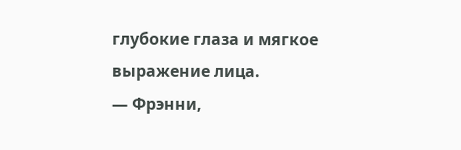глубокие глаза и мягкое выражение лица.
— Фрэнни,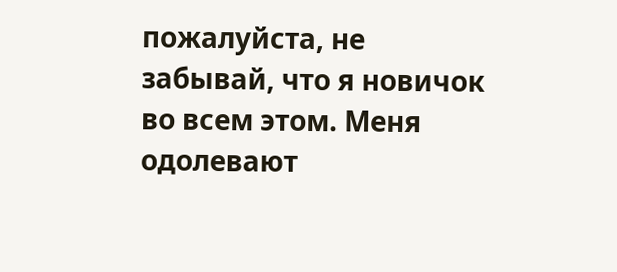пожалуйста, не забывай, что я новичок во всем этом. Меня одолевают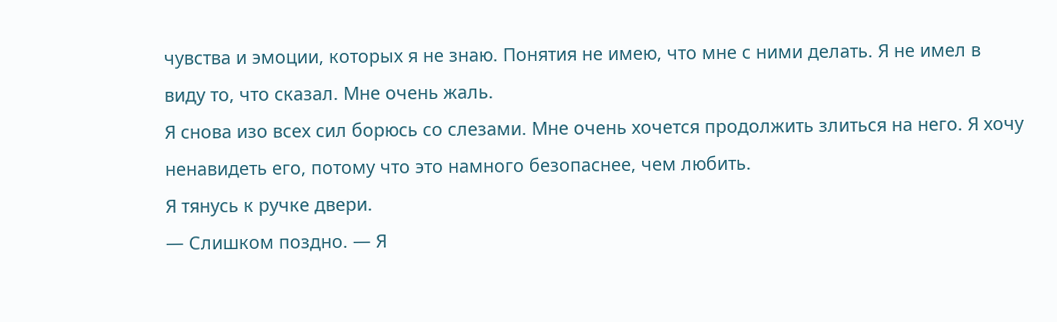чувства и эмоции, которых я не знаю. Понятия не имею, что мне с ними делать. Я не имел в виду то, что сказал. Мне очень жаль.
Я снова изо всех сил борюсь со слезами. Мне очень хочется продолжить злиться на него. Я хочу ненавидеть его, потому что это намного безопаснее, чем любить.
Я тянусь к ручке двери.
— Слишком поздно. — Я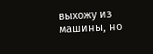выхожу из машины, но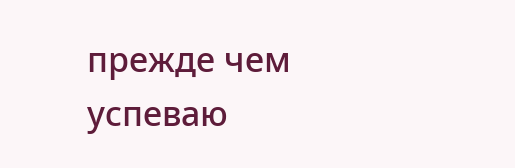прежде чем успеваю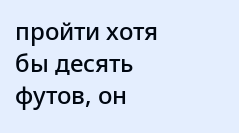пройти хотя бы десять футов, он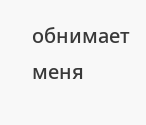обнимает меня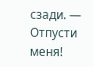сзади. — Отпусти меня!